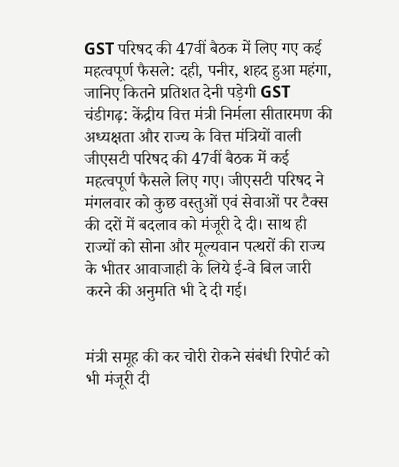GST परिषद की 47वीं बैठक में लिए गए कई महत्वपूर्ण फैसले: दही, पनीर, शहद हुआ महंगा, जानिए कितने प्रतिशत देनी पड़ेगी GST
चंडीगढ़: केंद्रीय वित्त मंत्री निर्मला सीतारमण की अध्यक्षता और राज्य के वित्त मंत्रियों वाली जीएसटी परिषद की 47वीं बैठक में कई महत्वपूर्ण फैसले लिए गए। जीएसटी परिषद ने मंगलवार को कुछ वस्तुओं एवं सेवाओं पर टैक्स की दरों में बदलाव को मंजूरी दे दी। साथ ही राज्यों को सोना और मूल्यवान पत्थरों की राज्य के भीतर आवाजाही के लिये ई-वे बिल जारी करने की अनुमति भी दे दी गई।


मंत्री समूह की कर चोरी रोकने संबंधी रिपोर्ट को भी मंजूरी दी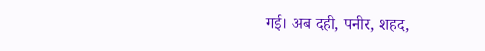गई। अब दही, पनीर, शहद,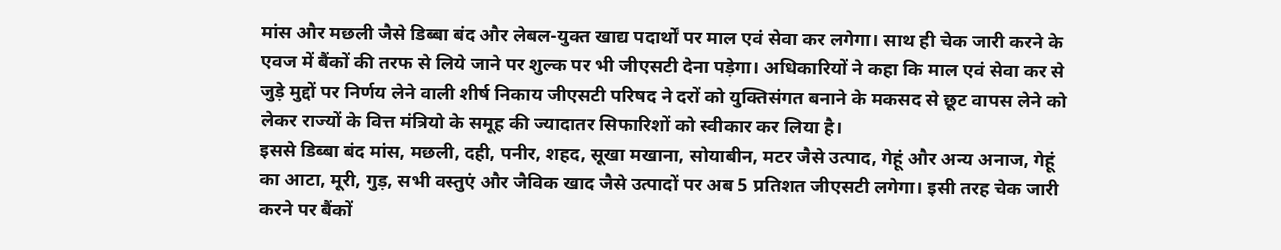मांस और मछली जैसे डिब्बा बंद और लेबल-युक्त खाद्य पदार्थों पर माल एवं सेवा कर लगेगा। साथ ही चेक जारी करने के एवज में बैंकों की तरफ से लिये जाने पर शुल्क पर भी जीएसटी देना पड़ेगा। अधिकारियों ने कहा कि माल एवं सेवा कर से जुड़े मुद्दों पर निर्णय लेने वाली शीर्ष निकाय जीएसटी परिषद ने दरों को युक्तिसंगत बनाने के मकसद से छूट वापस लेने को लेकर राज्यों के वित्त मंत्रियो के समूह की ज्यादातर सिफारिशों को स्वीकार कर लिया है।
इससे डिब्बा बंद मांस, मछली, दही, पनीर, शहद, सूखा मखाना, सोयाबीन, मटर जैसे उत्पाद, गेहूं और अन्य अनाज, गेहूं का आटा, मूरी, गुड़, सभी वस्तुएं और जैविक खाद जैसे उत्पादों पर अब 5 प्रतिशत जीएसटी लगेगा। इसी तरह चेक जारी करने पर बैंकों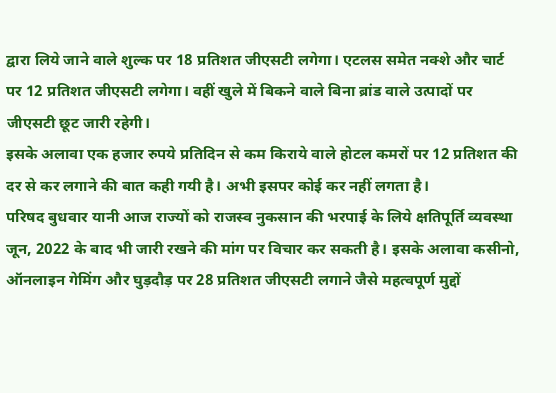द्वारा लिये जाने वाले शुल्क पर 18 प्रतिशत जीएसटी लगेगा। एटलस समेत नक्शे और चार्ट पर 12 प्रतिशत जीएसटी लगेगा। वहीं खुले में बिकने वाले बिना ब्रांड वाले उत्पादों पर जीएसटी छूट जारी रहेगी।
इसके अलावा एक हजार रुपये प्रतिदिन से कम किराये वाले होटल कमरों पर 12 प्रतिशत की दर से कर लगाने की बात कही गयी है। अभी इसपर कोई कर नहीं लगता है।
परिषद बुधवार यानी आज राज्यों को राजस्व नुकसान की भरपाई के लिये क्षतिपूर्ति व्यवस्था जून, 2022 के बाद भी जारी रखने की मांग पर विचार कर सकती है। इसके अलावा कसीनो, ऑनलाइन गेमिंग और घुड़दौड़ पर 28 प्रतिशत जीएसटी लगाने जैसे महत्वपूर्ण मुद्दों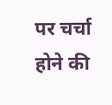पर चर्चा होने की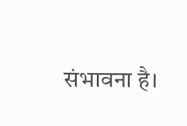संभावना है।